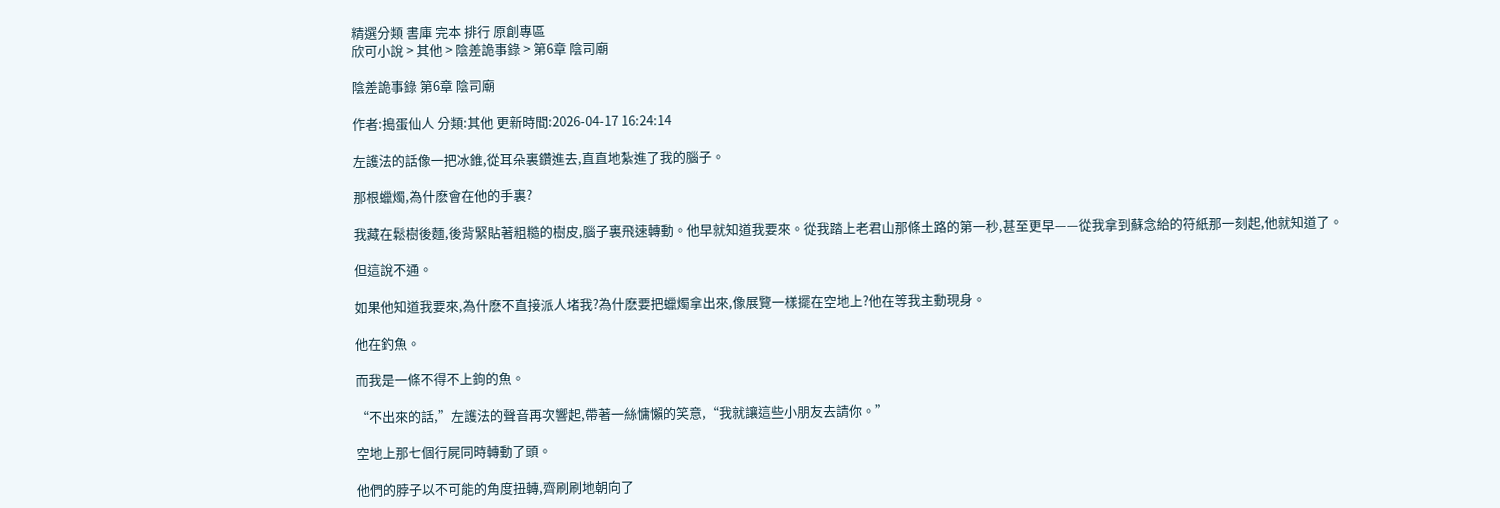精選分類 書庫 完本 排行 原創專區
欣可小說 > 其他 > 陰差詭事錄 > 第6章 陰司廟

陰差詭事錄 第6章 陰司廟

作者:搗蛋仙人 分類:其他 更新時間:2026-04-17 16:24:14

左護法的話像一把冰錐,從耳朵裏鑽進去,直直地紮進了我的腦子。

那根蠟燭,為什麽會在他的手裏?

我藏在鬆樹後麵,後背緊貼著粗糙的樹皮,腦子裏飛速轉動。他早就知道我要來。從我踏上老君山那條土路的第一秒,甚至更早——從我拿到蘇念給的符紙那一刻起,他就知道了。

但這說不通。

如果他知道我要來,為什麽不直接派人堵我?為什麽要把蠟燭拿出來,像展覽一樣擺在空地上?他在等我主動現身。

他在釣魚。

而我是一條不得不上鉤的魚。

“不出來的話,”左護法的聲音再次響起,帶著一絲慵懶的笑意,“我就讓這些小朋友去請你。”

空地上那七個行屍同時轉動了頭。

他們的脖子以不可能的角度扭轉,齊刷刷地朝向了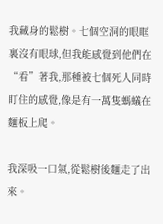我藏身的鬆樹。七個空洞的眼眶裏沒有眼球,但我能感覺到他們在“看”著我,那種被七個死人同時盯住的感覺,像是有一萬隻螞蟻在麵板上爬。

我深吸一口氣,從鬆樹後麵走了出來。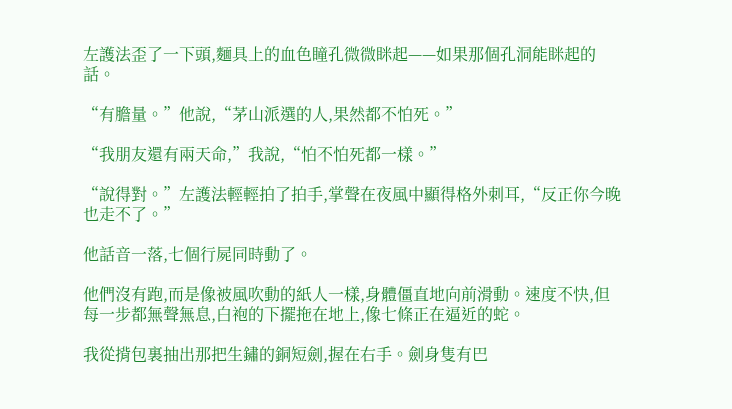左護法歪了一下頭,麵具上的血色瞳孔微微眯起——如果那個孔洞能眯起的話。

“有膽量。”他說,“茅山派選的人,果然都不怕死。”

“我朋友還有兩天命,”我說,“怕不怕死都一樣。”

“說得對。”左護法輕輕拍了拍手,掌聲在夜風中顯得格外刺耳,“反正你今晚也走不了。”

他話音一落,七個行屍同時動了。

他們沒有跑,而是像被風吹動的紙人一樣,身體僵直地向前滑動。速度不快,但每一步都無聲無息,白袍的下擺拖在地上,像七條正在逼近的蛇。

我從揹包裏抽出那把生鏽的銅短劍,握在右手。劍身隻有巴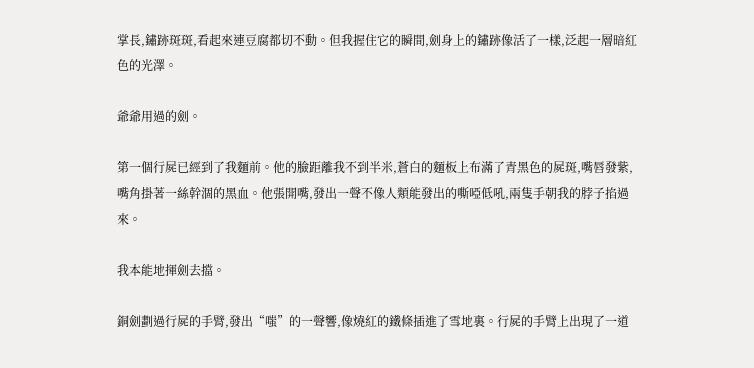掌長,鏽跡斑斑,看起來連豆腐都切不動。但我握住它的瞬間,劍身上的鏽跡像活了一樣,泛起一層暗紅色的光澤。

爺爺用過的劍。

第一個行屍已經到了我麵前。他的臉距離我不到半米,蒼白的麵板上布滿了青黑色的屍斑,嘴唇發紫,嘴角掛著一絲幹涸的黑血。他張開嘴,發出一聲不像人類能發出的嘶啞低吼,兩隻手朝我的脖子掐過來。

我本能地揮劍去擋。

銅劍劃過行屍的手臂,發出“嗤”的一聲響,像燒紅的鐵條插進了雪地裏。行屍的手臂上出現了一道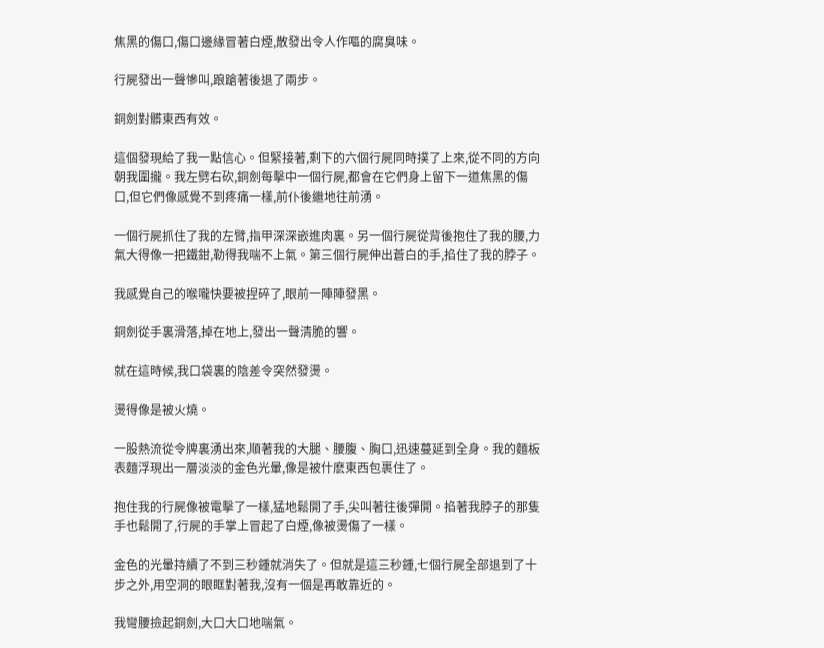焦黑的傷口,傷口邊緣冒著白煙,散發出令人作嘔的腐臭味。

行屍發出一聲慘叫,踉蹌著後退了兩步。

銅劍對髒東西有效。

這個發現給了我一點信心。但緊接著,剩下的六個行屍同時撲了上來,從不同的方向朝我圍攏。我左劈右砍,銅劍每擊中一個行屍,都會在它們身上留下一道焦黑的傷口,但它們像感覺不到疼痛一樣,前仆後繼地往前湧。

一個行屍抓住了我的左臂,指甲深深嵌進肉裏。另一個行屍從背後抱住了我的腰,力氣大得像一把鐵鉗,勒得我喘不上氣。第三個行屍伸出蒼白的手,掐住了我的脖子。

我感覺自己的喉嚨快要被捏碎了,眼前一陣陣發黑。

銅劍從手裏滑落,掉在地上,發出一聲清脆的響。

就在這時候,我口袋裏的陰差令突然發燙。

燙得像是被火燒。

一股熱流從令牌裏湧出來,順著我的大腿、腰腹、胸口,迅速蔓延到全身。我的麵板表麵浮現出一層淡淡的金色光暈,像是被什麽東西包裹住了。

抱住我的行屍像被電擊了一樣,猛地鬆開了手,尖叫著往後彈開。掐著我脖子的那隻手也鬆開了,行屍的手掌上冒起了白煙,像被燙傷了一樣。

金色的光暈持續了不到三秒鍾就消失了。但就是這三秒鍾,七個行屍全部退到了十步之外,用空洞的眼眶對著我,沒有一個是再敢靠近的。

我彎腰撿起銅劍,大口大口地喘氣。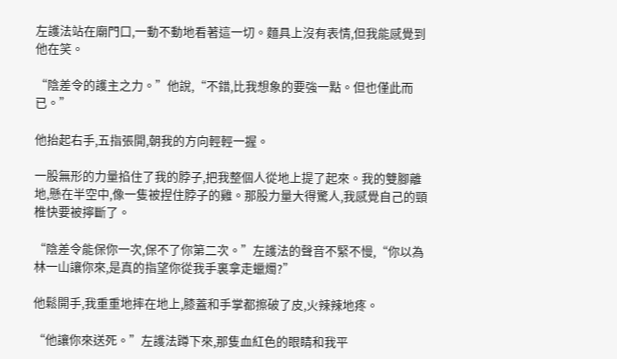左護法站在廟門口,一動不動地看著這一切。麵具上沒有表情,但我能感覺到他在笑。

“陰差令的護主之力。”他說,“不錯,比我想象的要強一點。但也僅此而已。”

他抬起右手,五指張開,朝我的方向輕輕一握。

一股無形的力量掐住了我的脖子,把我整個人從地上提了起來。我的雙腳離地,懸在半空中,像一隻被捏住脖子的雞。那股力量大得驚人,我感覺自己的頸椎快要被擰斷了。

“陰差令能保你一次,保不了你第二次。”左護法的聲音不緊不慢,“你以為林一山讓你來,是真的指望你從我手裏拿走蠟燭?”

他鬆開手,我重重地摔在地上,膝蓋和手掌都擦破了皮,火辣辣地疼。

“他讓你來送死。”左護法蹲下來,那隻血紅色的眼睛和我平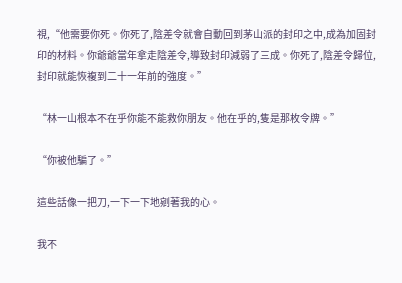視,“他需要你死。你死了,陰差令就會自動回到茅山派的封印之中,成為加固封印的材料。你爺爺當年拿走陰差令,導致封印減弱了三成。你死了,陰差令歸位,封印就能恢複到二十一年前的強度。”

“林一山根本不在乎你能不能救你朋友。他在乎的,隻是那枚令牌。”

“你被他騙了。”

這些話像一把刀,一下一下地剜著我的心。

我不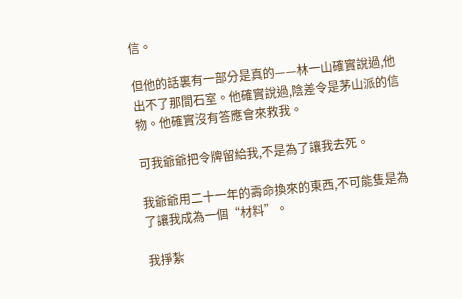信。

但他的話裏有一部分是真的——林一山確實說過,他出不了那間石室。他確實說過,陰差令是茅山派的信物。他確實沒有答應會來救我。

可我爺爺把令牌留給我,不是為了讓我去死。

我爺爺用二十一年的壽命換來的東西,不可能隻是為了讓我成為一個“材料”。

我掙紮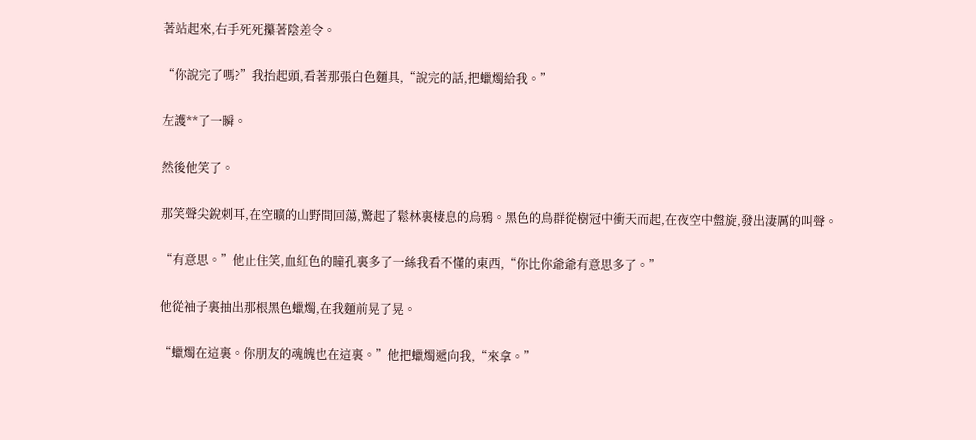著站起來,右手死死攥著陰差令。

“你說完了嗎?”我抬起頭,看著那張白色麵具,“說完的話,把蠟燭給我。”

左護**了一瞬。

然後他笑了。

那笑聲尖銳刺耳,在空曠的山野間回蕩,驚起了鬆林裏棲息的烏鴉。黑色的鳥群從樹冠中衝天而起,在夜空中盤旋,發出淒厲的叫聲。

“有意思。”他止住笑,血紅色的瞳孔裏多了一絲我看不懂的東西,“你比你爺爺有意思多了。”

他從袖子裏抽出那根黑色蠟燭,在我麵前晃了晃。

“蠟燭在這裏。你朋友的魂魄也在這裏。”他把蠟燭遞向我,“來拿。”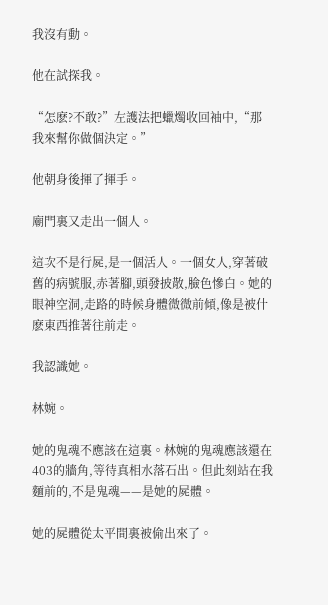我沒有動。

他在試探我。

“怎麽?不敢?”左護法把蠟燭收回袖中,“那我來幫你做個決定。”

他朝身後揮了揮手。

廟門裏又走出一個人。

這次不是行屍,是一個活人。一個女人,穿著破舊的病號服,赤著腳,頭發披散,臉色慘白。她的眼神空洞,走路的時候身體微微前傾,像是被什麽東西推著往前走。

我認識她。

林婉。

她的鬼魂不應該在這裏。林婉的鬼魂應該還在403的牆角,等待真相水落石出。但此刻站在我麵前的,不是鬼魂——是她的屍體。

她的屍體從太平間裏被偷出來了。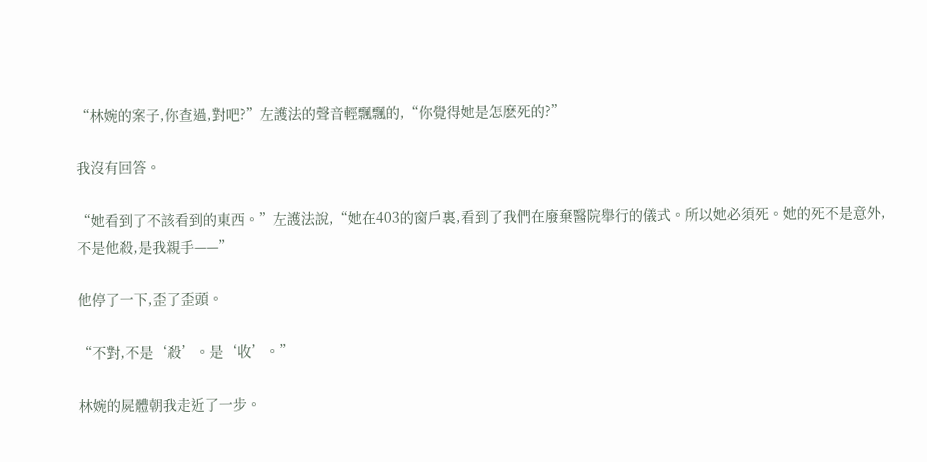“林婉的案子,你查過,對吧?”左護法的聲音輕飄飄的,“你覺得她是怎麽死的?”

我沒有回答。

“她看到了不該看到的東西。”左護法說,“她在403的窗戶裏,看到了我們在廢棄醫院舉行的儀式。所以她必須死。她的死不是意外,不是他殺,是我親手——”

他停了一下,歪了歪頭。

“不對,不是‘殺’。是‘收’。”

林婉的屍體朝我走近了一步。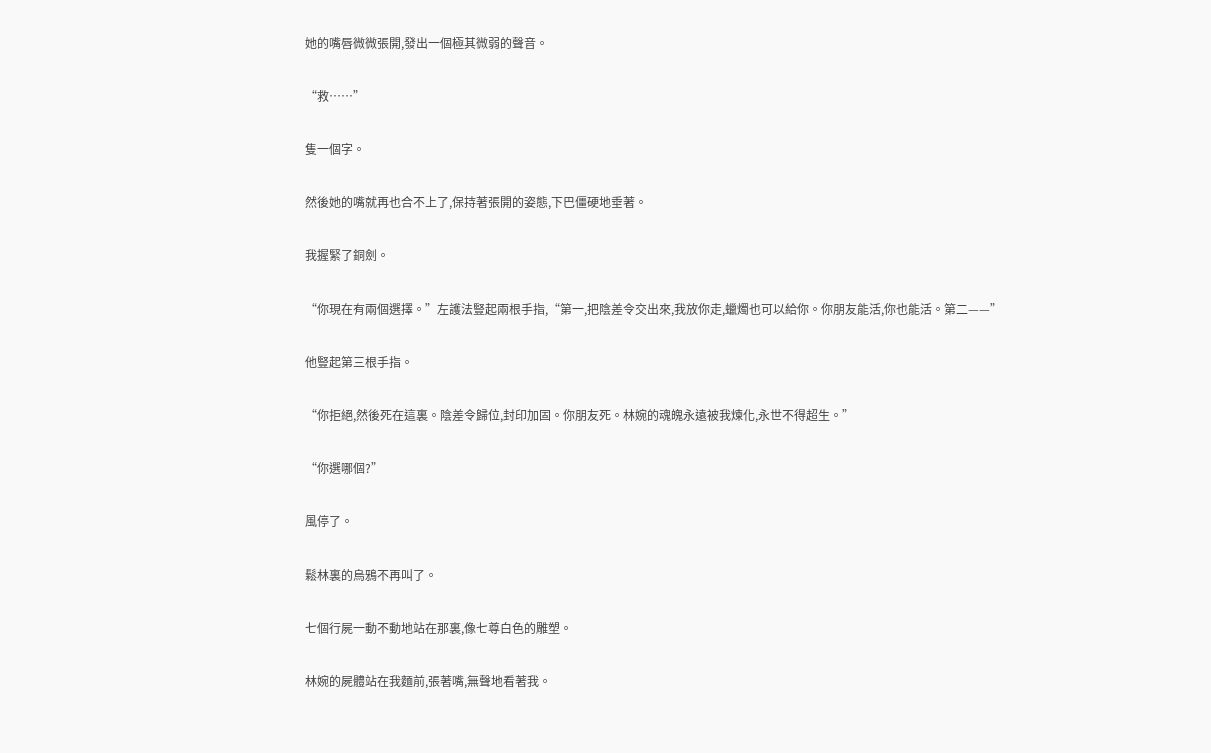她的嘴唇微微張開,發出一個極其微弱的聲音。

“救……”

隻一個字。

然後她的嘴就再也合不上了,保持著張開的姿態,下巴僵硬地垂著。

我握緊了銅劍。

“你現在有兩個選擇。”左護法豎起兩根手指,“第一,把陰差令交出來,我放你走,蠟燭也可以給你。你朋友能活,你也能活。第二——”

他豎起第三根手指。

“你拒絕,然後死在這裏。陰差令歸位,封印加固。你朋友死。林婉的魂魄永遠被我煉化,永世不得超生。”

“你選哪個?”

風停了。

鬆林裏的烏鴉不再叫了。

七個行屍一動不動地站在那裏,像七尊白色的雕塑。

林婉的屍體站在我麵前,張著嘴,無聲地看著我。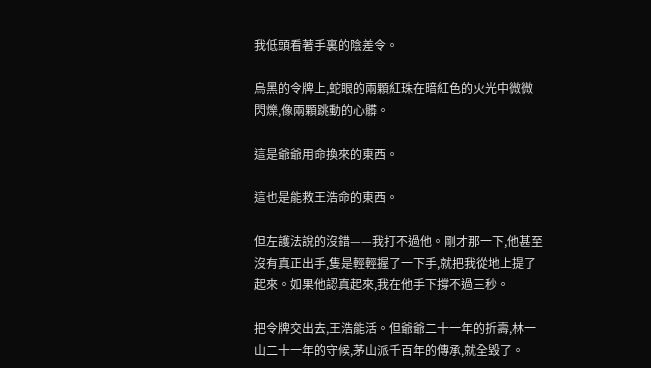我低頭看著手裏的陰差令。

烏黑的令牌上,蛇眼的兩顆紅珠在暗紅色的火光中微微閃爍,像兩顆跳動的心髒。

這是爺爺用命換來的東西。

這也是能救王浩命的東西。

但左護法說的沒錯——我打不過他。剛才那一下,他甚至沒有真正出手,隻是輕輕握了一下手,就把我從地上提了起來。如果他認真起來,我在他手下撐不過三秒。

把令牌交出去,王浩能活。但爺爺二十一年的折壽,林一山二十一年的守候,茅山派千百年的傳承,就全毀了。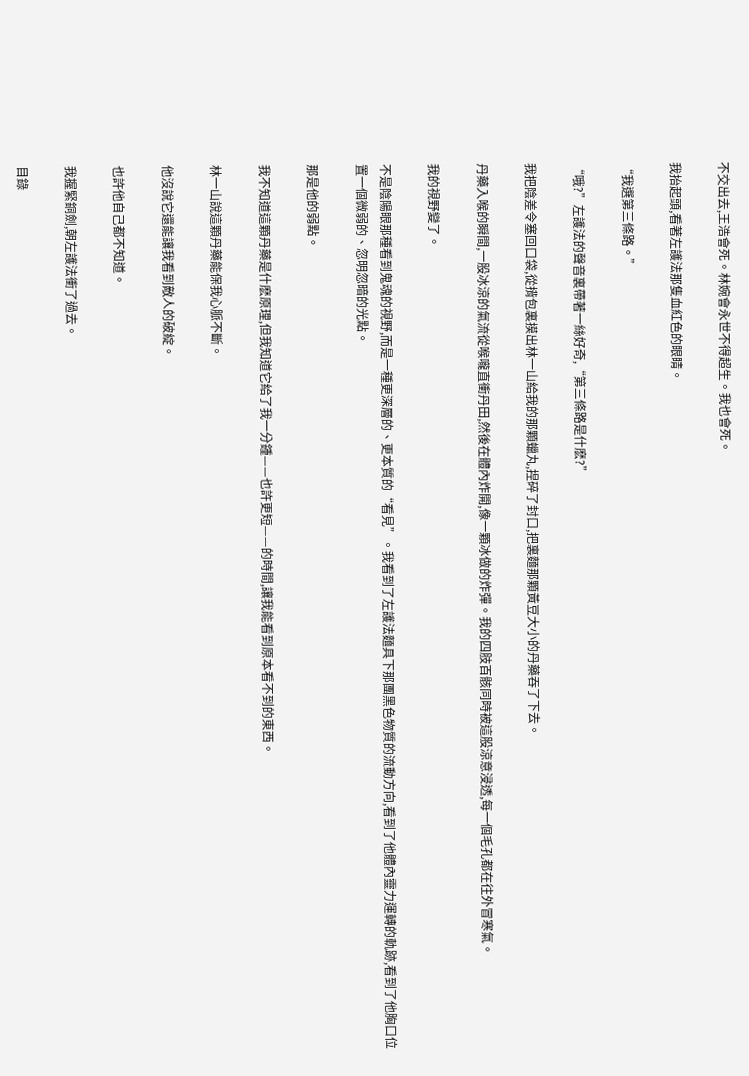不交出去,王浩會死。林婉會永世不得超生。我也會死。

我抬起頭,看著左護法那隻血紅色的眼睛。

“我選第三條路。”

“哦?”左護法的聲音裏帶著一絲好奇,“第三條路是什麽?”

我把陰差令塞回口袋,從揹包裏摸出林一山給我的那顆蠟丸,捏碎了封口,把裏麵那顆黃豆大小的丹藥吞了下去。

丹藥入喉的瞬間,一股冰涼的氣流從喉嚨直衝丹田,然後在體內炸開,像一顆冰做的炸彈。我的四肢百骸同時被這股涼意浸透,每一個毛孔都在往外冒寒氣。

我的視野變了。

不是陰陽眼那種看到鬼魂的視野,而是一種更深層的、更本質的“看見”。我看到了左護法麵具下那團黑色物質的流動方向,看到了他體內靈力運轉的軌跡,看到了他胸口位置一個微弱的、忽明忽暗的光點。

那是他的弱點。

我不知道這顆丹藥是什麽原理,但我知道它給了我一分鍾——也許更短——的時間,讓我能看到原本看不到的東西。

林一山說這顆丹藥能保我心脈不斷。

他沒說它還能讓我看到敵人的破綻。

也許他自己都不知道。

我握緊銅劍,朝左護法衝了過去。

目錄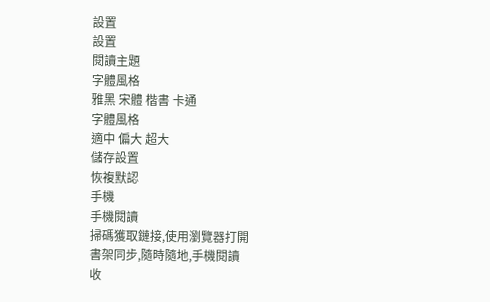設置
設置
閱讀主題
字體風格
雅黑 宋體 楷書 卡通
字體風格
適中 偏大 超大
儲存設置
恢複默認
手機
手機閱讀
掃碼獲取鏈接,使用瀏覽器打開
書架同步,隨時隨地,手機閱讀
收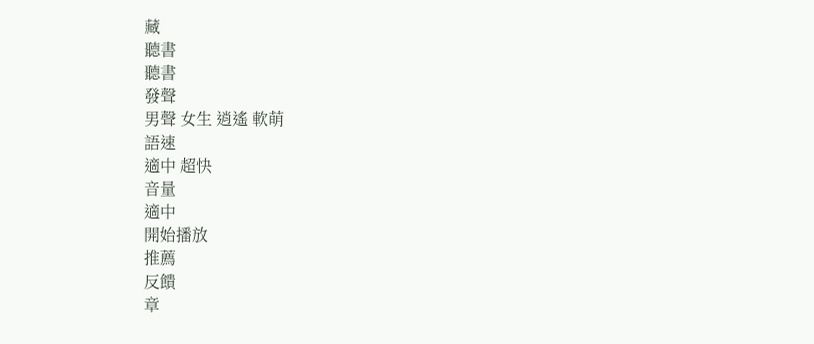藏
聽書
聽書
發聲
男聲 女生 逍遙 軟萌
語速
適中 超快
音量
適中
開始播放
推薦
反饋
章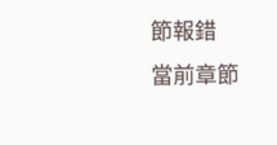節報錯
當前章節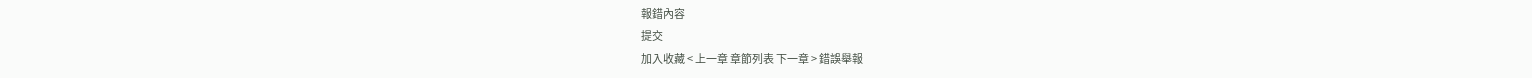報錯內容
提交
加入收藏 < 上一章 章節列表 下一章 > 錯誤舉報